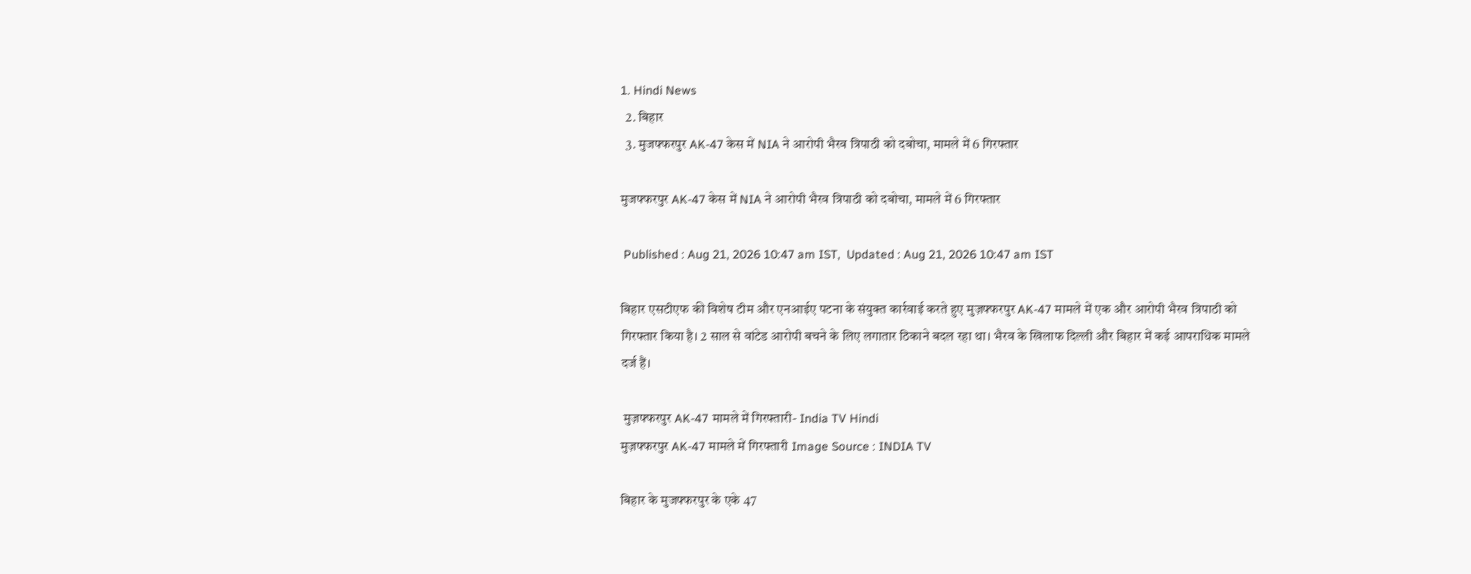1. Hindi News
  2. बिहार
  3. मुजफ्फरपुर AK-47 केस में NIA ने आरोपी भैरव त्रिपाठी को दबोचा, मामले में 6 गिरफ्तार

मुजफ्फरपुर AK-47 केस में NIA ने आरोपी भैरव त्रिपाठी को दबोचा, मामले में 6 गिरफ्तार

 Published : Aug 21, 2026 10:47 am IST,  Updated : Aug 21, 2026 10:47 am IST

बिहार एसटीएफ की विशेष टीम और एनआईए पटना के संयुक्त कार्रवाई करते हुए मुज़फ्फरपुर AK-47 मामले में एक और आरोपी भैरव त्रिपाठी को गिरफ्तार किया है। 2 साल से वांटेड आरोपी बचने के लिए लगातार ठिकाने बदल रहा था। भैरव के खिलाफ दिल्ली और बिहार में कई आपराधिक मामले दर्ज हैं।

 मुज़फ्फरपुर AK-47 मामले में गिरफ्तारी- India TV Hindi
मुज़फ्फरपुर AK-47 मामले में गिरफ्तारी Image Source : INDIA TV

बिहार के मुजफ्फरपुर के एके 47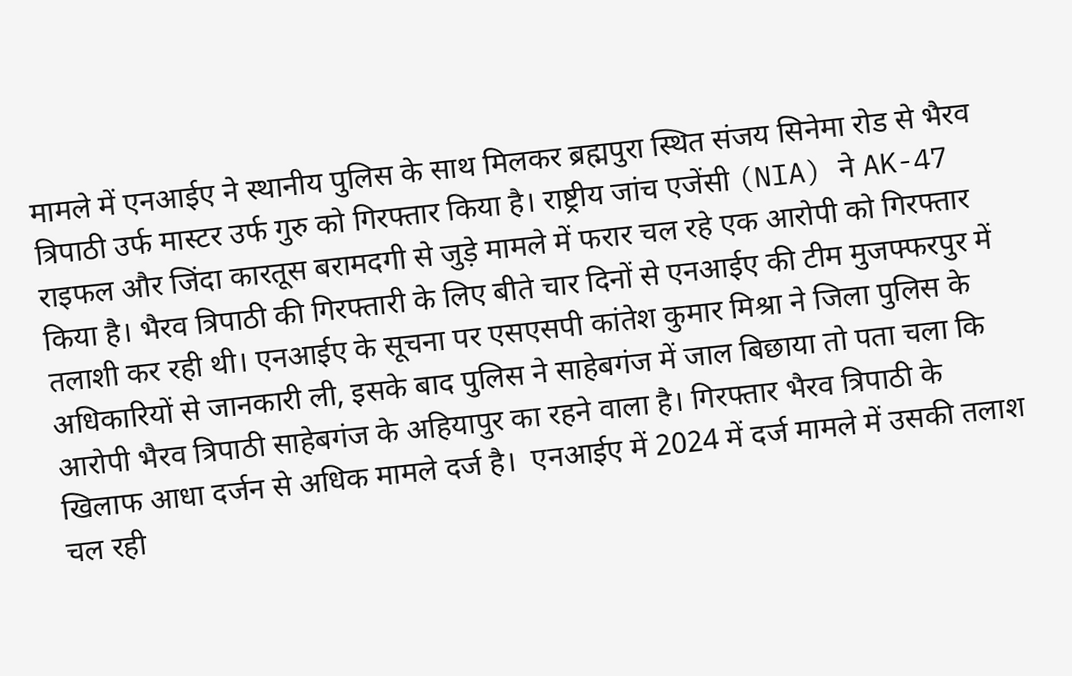मामले में एनआईए ने स्थानीय पुलिस के साथ मिलकर ब्रह्मपुरा स्थित संजय सिनेमा रोड से भैरव त्रिपाठी उर्फ मास्टर उर्फ गुरु को गिरफ्तार किया है। राष्ट्रीय जांच एजेंसी (NIA) ने AK-47 राइफल और जिंदा कारतूस बरामदगी से जुड़े मामले में फरार चल रहे एक आरोपी को गिरफ्तार किया है। भैरव त्रिपाठी की गिरफ्तारी के लिए बीते चार दिनों से एनआईए की टीम मुजफ्फरपुर में तलाशी कर रही थी। एनआईए के सूचना पर एसएसपी कांतेश कुमार मिश्रा ने जिला पुलिस के अधिकारियों से जानकारी ली, इसके बाद पुलिस ने साहेबगंज में जाल बिछाया तो पता चला कि आरोपी भैरव त्रिपाठी साहेबगंज के अहियापुर का रहने वाला है। गिरफ्तार भैरव त्रिपाठी के खिलाफ आधा दर्जन से अधिक मामले दर्ज है।  एनआईए में 2024 में दर्ज मामले में उसकी तलाश चल रही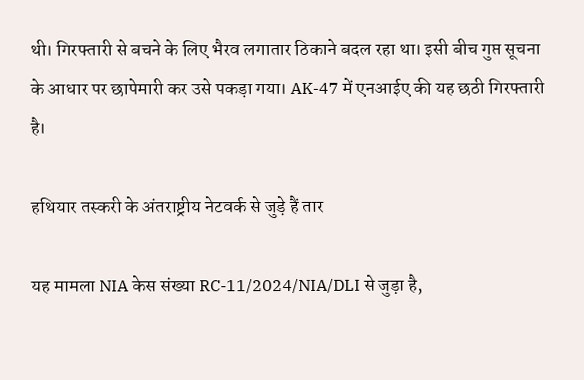थी। गिरफ्तारी से बचने के लिए भैरव लगातार ठिकाने बदल रहा था। इसी बीच गुप्त सूचना के आधार पर छापेमारी कर उसे पकड़ा गया। AK-47 में एनआईए की यह छठी गिरफ्तारी है।

हथियार तस्करी के अंतराष्ट्रीय नेटवर्क से जुड़े हैं तार

यह मामला NIA केस संख्या RC-11/2024/NIA/DLI से जुड़ा है,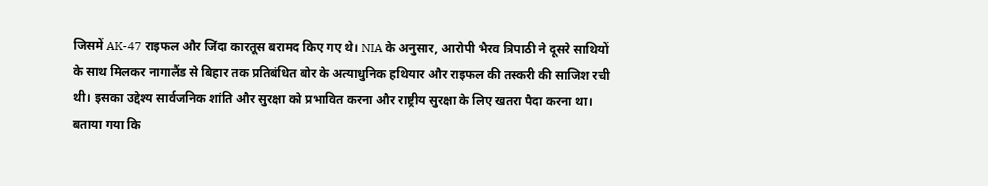जिसमें AK-47 राइफल और जिंदा कारतूस बरामद किए गए थे। NIA के अनुसार, आरोपी भैरव त्रिपाठी ने दूसरे साथियों के साथ मिलकर नागालैंड से बिहार तक प्रतिबंधित बोर के अत्याधुनिक हथियार और राइफल की तस्करी की साजिश रची थी। इसका उद्देश्य सार्वजनिक शांति और सुरक्षा को प्रभावित करना और राष्ट्रीय सुरक्षा के लिए खतरा पैदा करना था। बताया गया कि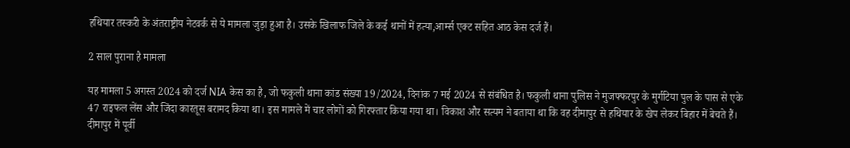हथियार तस्करी के अंतराष्ट्रीय नेटवर्क से ये मामला जुड़ा हुआ है। उसके खिलाफ जिले के कई थानों में हत्या,आर्म्स एक्ट सहित आठ केस दर्ज हैं।

2 साल पुराना है मामला

यह मामला 5 अगस्त 2024 को दर्ज NIA केस का है, जो फकुली थाना कांड संख्या 19/2024, दिनांक 7 मई 2024 से संबंधित है। फकुली थाना पुलिस ने मुजफ्फरपुर के मुर्गटिया पुल के पास से एके 47 राइफल लेंस और जिंदा कारतूस बरामद किया था। इस मामले में चार लोगों को गिरफ्तार किया गया था। विकाश और सत्यम ने बताया था कि वह दीमापुर से हथियार के खेप लेकर बिहार में बेचते हैं। दीमापुर में पूर्वी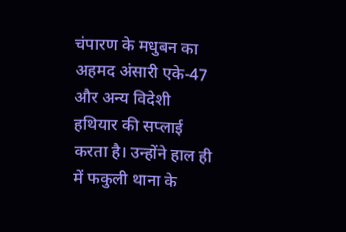चंपारण के मधुबन का अहमद अंसारी एके-47 और अन्य विदेशी हथियार की सप्लाई करता है। उन्होंने हाल ही में फकुली थाना के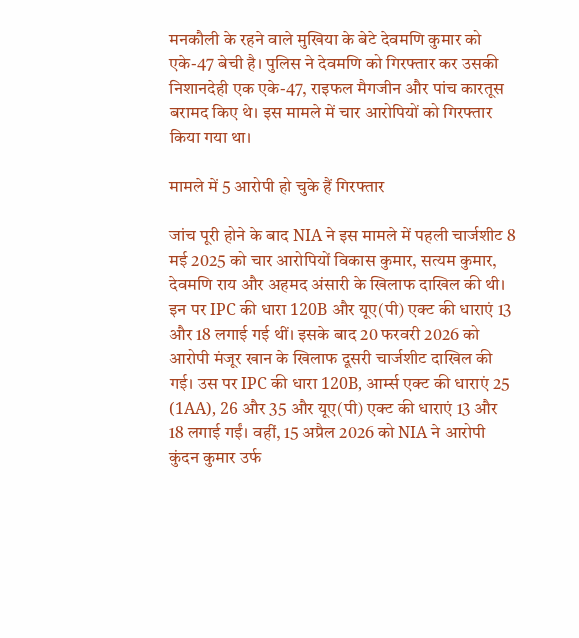मनकौली के रहने वाले मुखिया के बेटे देवमणि कुमार को एके-47 बेची है। पुलिस ने देवमणि को गिरफ्तार कर उसकी निशानदेही एक एके-47, राइफल मैगजीन और पांच कारतूस बरामद किए थे। इस मामले में चार आरोपियों को गिरफ्तार किया गया था।

मामले में 5 आरोपी हो चुके हैं गिरफ्तार

जांच पूरी होने के बाद NIA ने इस मामले में पहली चार्जशीट 8 मई 2025 को चार आरोपियों विकास कुमार, सत्यम कुमार, देवमणि राय और अहमद अंसारी के खिलाफ दाखिल की थी। इन पर IPC की धारा 120B और यूए(पी) एक्ट की धाराएं 13 और 18 लगाई गई थीं। इसके बाद 20 फरवरी 2026 को आरोपी मंजूर खान के खिलाफ दूसरी चार्जशीट दाखिल की गई। उस पर IPC की धारा 120B, आर्म्स एक्ट की धाराएं 25 (1AA), 26 और 35 और यूए(पी) एक्ट की धाराएं 13 और 18 लगाई गईं। वहीं, 15 अप्रैल 2026 को NIA ने आरोपी कुंदन कुमार उर्फ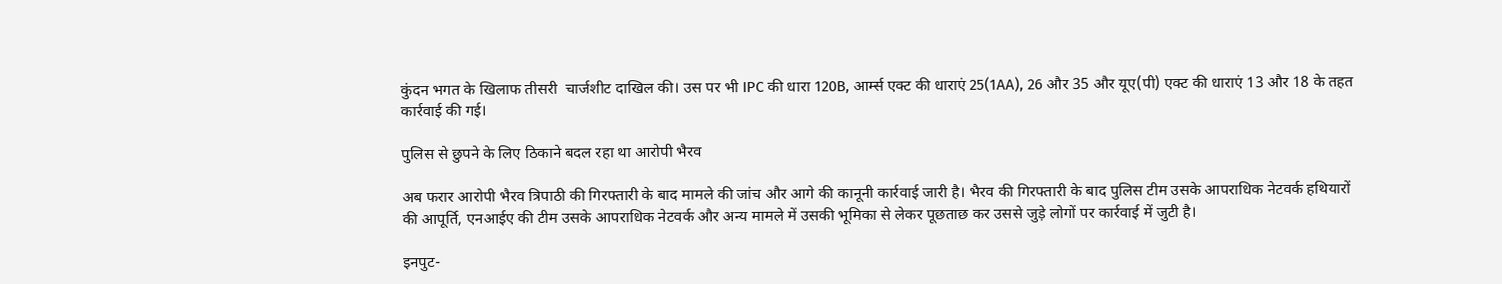कुंदन भगत के खिलाफ तीसरी  चार्जशीट दाखिल की। उस पर भी IPC की धारा 120B, आर्म्स एक्ट की धाराएं 25(1AA), 26 और 35 और यूए(पी) एक्ट की धाराएं 13 और 18 के तहत कार्रवाई की गई।

पुलिस से छुपने के लिए ठिकाने बदल रहा था आरोपी भैरव

अब फरार आरोपी भैरव त्रिपाठी की गिरफ्तारी के बाद मामले की जांच और आगे की कानूनी कार्रवाई जारी है। भैरव की गिरफ्तारी के बाद पुलिस टीम उसके आपराधिक नेटवर्क हथियारों की आपूर्ति, एनआईए की टीम उसके आपराधिक नेटवर्क और अन्य मामले में उसकी भूमिका से लेकर पूछताछ कर उससे जुड़े लोगों पर कार्रवाई में जुटी है।

इनपुट-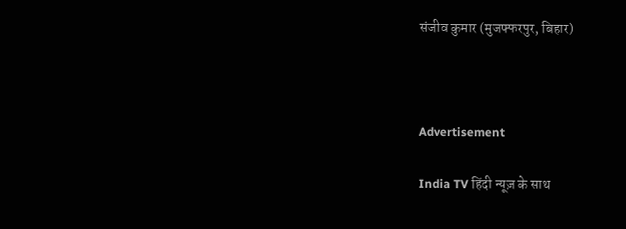संजीव कुमार (मुजफ्फरपुर, बिहार)



Advertisement

India TV हिंदी न्यूज़ के साथ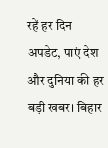रहें हर दिन अपडेट, पाएं देश और दुनिया की हर बड़ी खबर। बिहार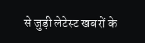से जुड़ी लेटेस्ट खबरों के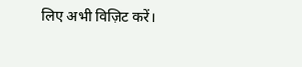लिए अभी विज़िट करें।